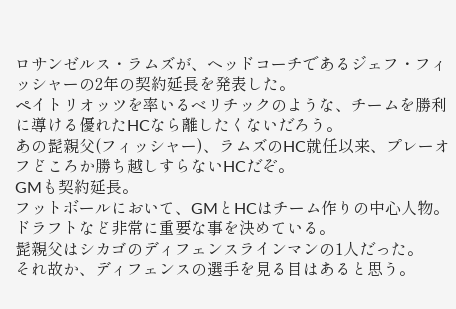ロサンゼルス・ラムズが、ヘッドコーチであるジェフ・フィッシャーの2年の契約延長を発表した。
ペイトリオッツを率いるベリチックのような、チームを勝利に導ける優れたHCなら離したくないだろう。
あの髭親父(フィッシャー)、ラムズのHC就任以来、プレーオフどころか勝ち越しすらないHCだぞ。
GMも契約延長。
フットボールにおいて、GMとHCはチーム作りの中心人物。
ドラフトなど非常に重要な事を決めている。
髭親父はシカゴのディフェンスラインマンの1人だった。
それ故か、ディフェンスの選手を見る目はあると思う。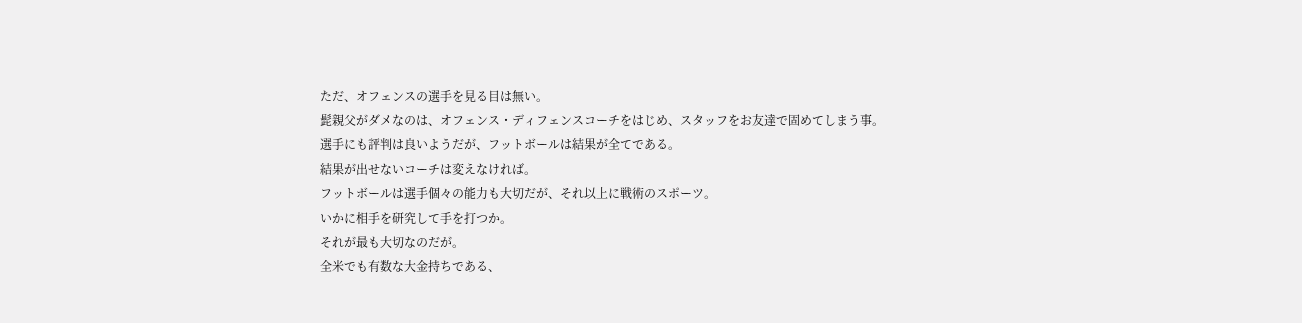ただ、オフェンスの選手を見る目は無い。
髭親父がダメなのは、オフェンス・ディフェンスコーチをはじめ、スタッフをお友達で固めてしまう事。
選手にも評判は良いようだが、フットボールは結果が全てである。
結果が出せないコーチは変えなければ。
フットボールは選手個々の能力も大切だが、それ以上に戦術のスポーツ。
いかに相手を研究して手を打つか。
それが最も大切なのだが。
全米でも有数な大金持ちである、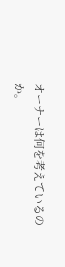オーナーは何を考えているのか。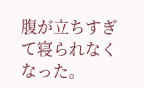腹が立ちすぎて寝られなくなった。